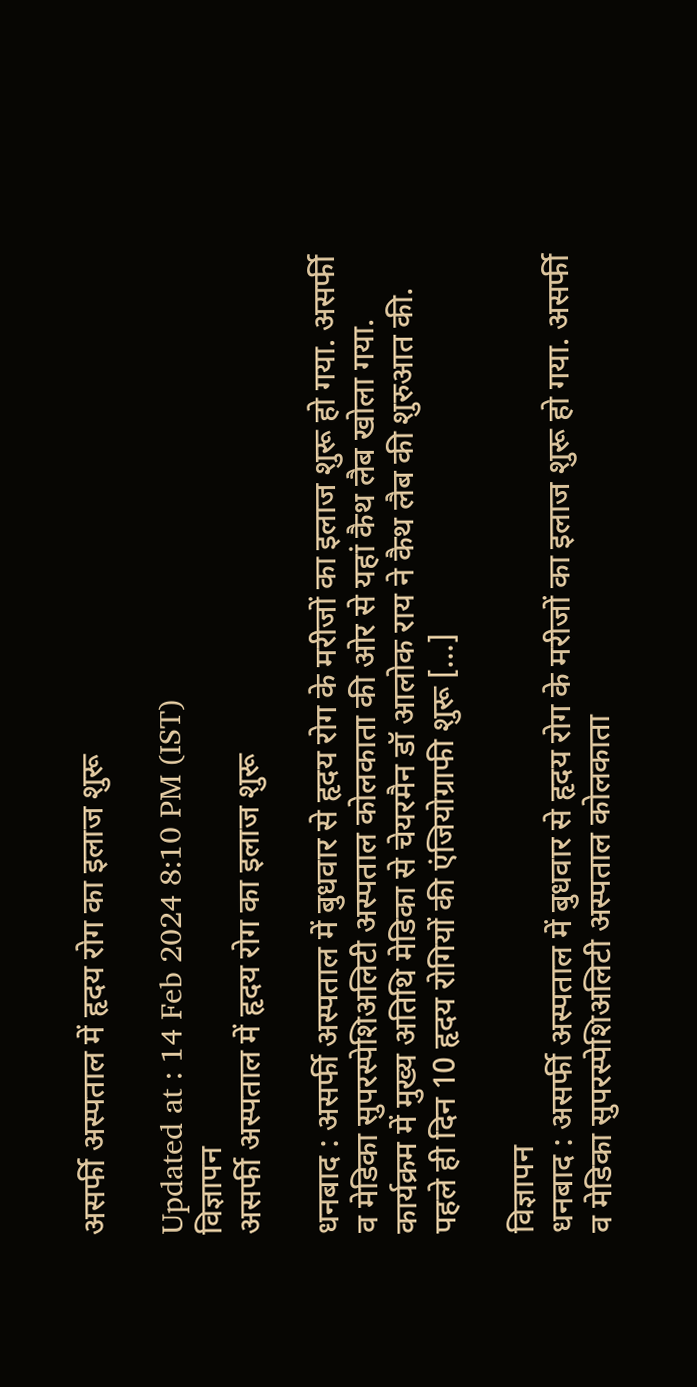असर्फी अस्पताल में हृदय रोग का इलाज शुरू

Updated at : 14 Feb 2024 8:10 PM (IST)
विज्ञापन
असर्फी अस्पताल में हृदय रोग का इलाज शुरू

धनबाद : असर्फी अस्पताल में बुधवार से हृदय रोग के मरीजों का इलाज शुरू हो गया. असर्फी व मेडिका सुपरस्पेशिअलिटी अस्पताल कोलकाता की ओर से यहां कैथ लैब खोला गया. कार्यक्रम में मुख्य अतिथि मेडिका से चेयरमैन डॉ आलोक राय ने कैथ लैब की शुरुआत की. पहले ही दिन 10 हृदय रोगियों की एंजियोग्राफी शुरू […]

विज्ञापन
धनबाद : असर्फी अस्पताल में बुधवार से हृदय रोग के मरीजों का इलाज शुरू हो गया. असर्फी व मेडिका सुपरस्पेशिअलिटी अस्पताल कोलकाता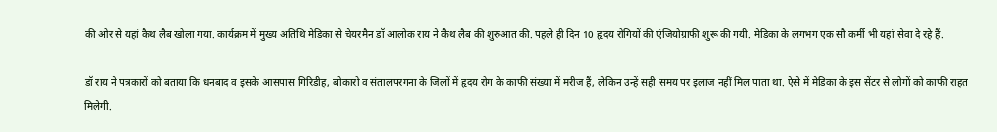की ओर से यहां कैथ लैब खोला गया. कार्यक्रम में मुख्य अतिथि मेडिका से चेयरमैन डॉ आलोक राय ने कैथ लैब की शुरुआत की. पहले ही दिन 10 हृदय रोगियों की एंजियोग्राफी शुरू की गयी. मेडिका के लगभग एक सौ कर्मी भी यहां सेवा दे रहे हैं.

डॉ राय ने पत्रकारों को बताया कि धनबाद व इसके आसपास गिरिडीह, बोकारो व संतालपरगना के जिलों में हृदय रोग के काफी संख्या में मरीज हैं, लेकिन उन्हें सही समय पर इलाज नहीं मिल पाता था. ऐसे में मेडिका के इस सेंटर से लोगों को काफी राहत मिलेगी.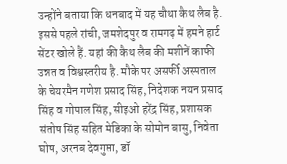उन्होंने बताया कि धनबाद में यह चौथा कैथ लैब है. इससे पहले रांची, जमशेदपुर व रामगढ़ में हमने हार्ट सेंटर खोले हैं. यहां की कैथ लैब की मशीनें काफी उन्नत व विश्वस्तरीय है. मौके पर असर्फी अस्पताल के चेयरमैन गणेश प्रसाद सिंह, निदेशक नयन प्रसाद सिंह व गोपाल सिंह, सीइओ हरेंद्र सिंह, प्रशासक संतोष सिंह सहित मेडिका के सोमोन बासु, निवेता घोष, अरनब देवगुप्ता, डॉ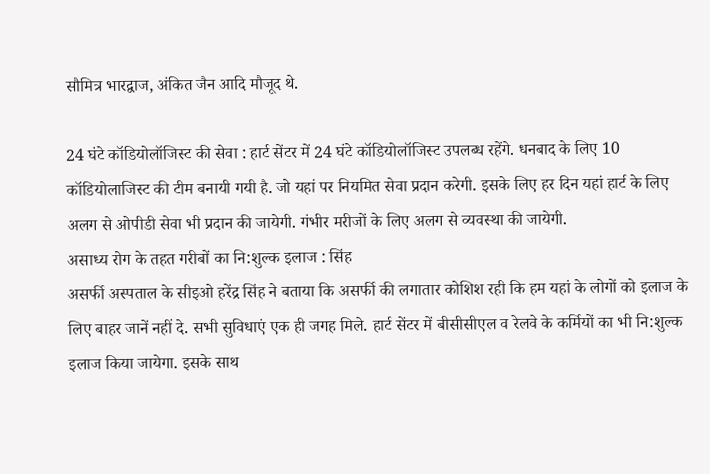सौमित्र भारद्वाज, अंकित जैन आदि मौजूद थे.

24 घंटे कॉडियोलॉजिस्ट की सेवा : हार्ट सेंटर में 24 घंटे कॉडियोलॉजिस्ट उपलब्ध रहेंगे. धनबाद के लिए 10 कॉडियोलाजिस्ट की टीम बनायी गयी है. जो यहां पर नियमित सेवा प्रदान करेगी. इसके लिए हर दिन यहां हार्ट के लिए अलग से ओपीडी सेवा भी प्रदान की जायेगी. गंभीर मरीजों के लिए अलग से व्यवस्था की जायेगी.
असाध्य रोग के तहत गरीबों का नि:शुल्क इलाज : सिंह
असर्फी अस्पताल के सीइओ हरेंद्र सिंह ने बताया कि असर्फी की लगातार कोशिश रही कि हम यहां के लोगों को इलाज के लिए बाहर जानें नहीं दे. सभी सुविधाएं एक ही जगह मिले. हार्ट सेंटर में बीसीसीएल व रेलवे के कर्मियों का भी नि:शुल्क इलाज किया जायेगा. इसके साथ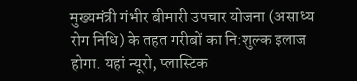मुख्यमंत्री गंभीर बीमारी उपचार योजना (असाध्य रोग निधि) के तहत गरीबों का नि:शुल्क इलाज होगा. यहां न्यूरो, प्लास्टिक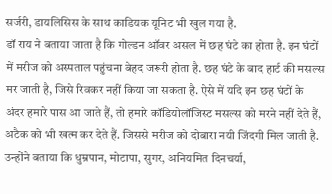सर्जरी, डायलिसिस के साथ काडियक यूनिट भी खुल गया है.
डॉ राय ने बताया जाता है कि गोल्डन ऑवर असल में छह घंटे का होता है. इन घंटों में मरीज को अस्पताल पहुंचना बेहद जरूरी होता है. छह घंटे के बाद हार्ट की मसल्स मर जाती है, जिसे रिवकर नहीं किया जा सकता है. ऐसे में यदि इन छह घंटों के अंदर हमारे पास आ जाते हैं, तो हमारे कॉडियोलॉजिस्ट मसल्स को मरने नहीं देते हैं, अटैक को भी खत्म कर देते हैं. जिससे मरीज को दोबारा नयी जिंदगी मिल जाती है. उन्होंने बताया कि धुम्रपान, मोटापा, सुगर, अनियमित दिनचर्या,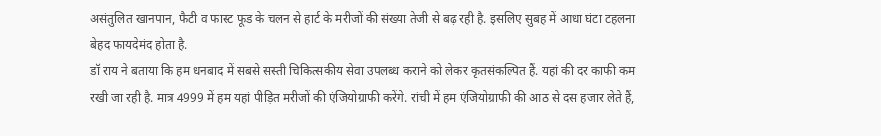असंतुलित खानपान, फैटी व फास्ट फूड के चलन से हार्ट के मरीजों की संख्या तेजी से बढ़ रही है. इसलिए सुबह में आधा घंटा टहलना बेहद फायदेमंद होता है.
डॉ राय ने बताया कि हम धनबाद में सबसे सस्ती चिकित्सकीय सेवा उपलब्ध कराने को लेकर कृतसंकल्पित हैं. यहां की दर काफी कम रखी जा रही है. मात्र 4999 में हम यहां पीड़ित मरीजों की एंजियोग्राफी करेंगे. रांची में हम एंजियोग्राफी की आठ से दस हजार लेते हैं,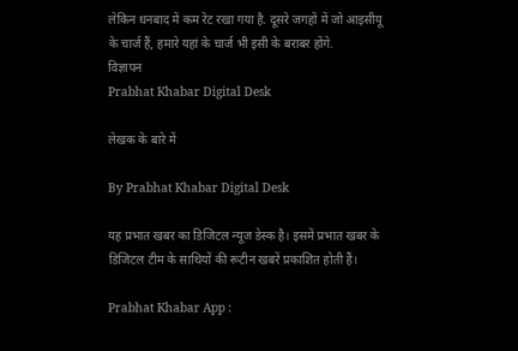लेकिन धनबाद में कम रेट रखा गया है. दूसरे जगहों में जो आइसीयू के चार्ज हैं, हमारे यहां के चार्ज भी इसी के बराबर होंगे.
विज्ञापन
Prabhat Khabar Digital Desk

लेखक के बारे में

By Prabhat Khabar Digital Desk

यह प्रभात खबर का डिजिटल न्यूज डेस्क है। इसमें प्रभात खबर के डिजिटल टीम के साथियों की रूटीन खबरें प्रकाशित होती हैं।

Prabhat Khabar App :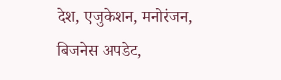देश, एजुकेशन, मनोरंजन, बिजनेस अपडेट,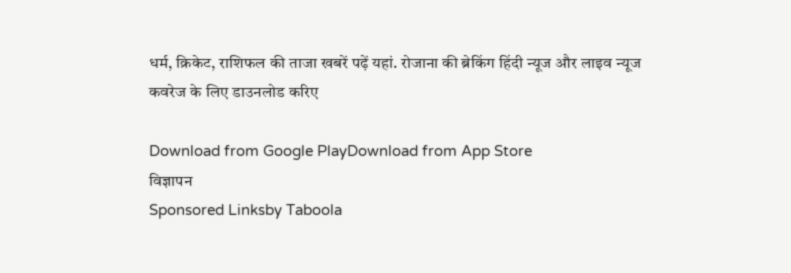धर्म, क्रिकेट, राशिफल की ताजा खबरें पढ़ें यहां. रोजाना की ब्रेकिंग हिंदी न्यूज और लाइव न्यूज कवरेज के लिए डाउनलोड करिए

Download from Google PlayDownload from App Store
विज्ञापन
Sponsored Linksby Taboola